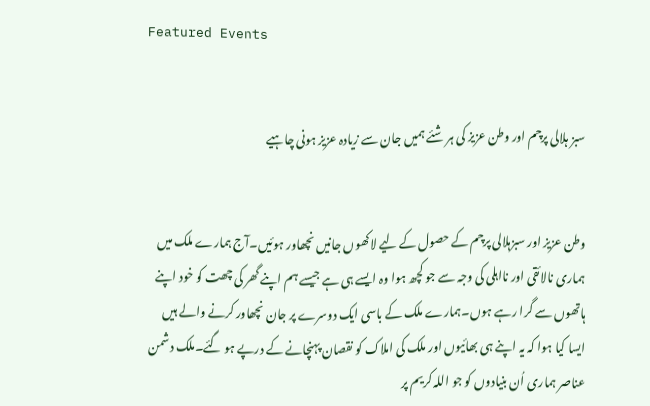Featured Events


سبز ہلالی پرچم اور وطن عزیز کی ہر شئے ہمیں جان سے زیادہ عزیز ہونی چاہیے


وطن عزیز اور سبزہلالی پرچم کے حصول کے لیے لاکھوں جانیں نچھاور ہوئیں۔آج ہمارے ملک میں ہماری نالائقی اور نااہلی کی وجہ سے جو کچھ ہوا وہ ایسے ہی ہے جیسے ہم اپنے گھر کی چھت کو خود اپنے ہاتھوں سے گرا رہے ہوں۔ہمارے ملک کے باسی ایک دوسرے پر جان نچھاور کرنے والے ہیں ایسا کیا ہوا کہ یہ اپنے ہی بھائیوں اور ملک کی املاک کو نقصان پہنچانے کے درپے ہو گئے۔ملک دشمن عناصر ہماری اُن بنیادوں کو جو اللہ کریم پر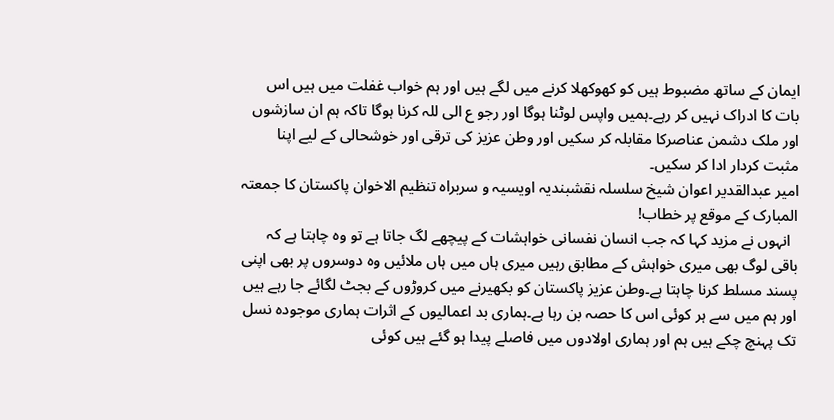ایمان کے ساتھ مضبوط ہیں کو کھوکھلا کرنے میں لگے ہیں اور ہم خواب غفلت میں ہیں اس بات کا ادراک نہیں کر رہے۔ہمیں واپس لوٹنا ہوگا اور رجو ع الی للہ کرنا ہوگا تاکہ ہم ان سازشوں اور ملک دشمن عناصرکا مقابلہ کر سکیں اور وطن عزیز کی ترقی اور خوشحالی کے لیے اپنا مثبت کردار ادا کر سکیں۔
امیر عبدالقدیر اعوان شیخ سلسلہ نقشبندیہ اویسیہ و سربراہ تنظیم الاخوان پاکستان کا جمعتہ المبارک کے موقع پر خطاب!
  انہوں نے مزید کہا کہ جب انسان نفسانی خواہشات کے پیچھے لگ جاتا ہے تو وہ چاہتا ہے کہ باقی لوگ بھی میری خواہش کے مطابق رہیں میری ہاں میں ہاں ملائیں وہ دوسروں پر بھی اپنی پسند مسلط کرنا چاہتا ہے۔وطن عزیز پاکستان کو بکھیرنے میں کروڑوں کے بجٹ لگائے جا رہے ہیں اور ہم میں سے ہر کوئی اس کا حصہ بن رہا ہے۔ہماری بد اعمالیوں کے اثرات ہماری موجودہ نسل تک پہنچ چکے ہیں ہم اور ہماری اولادوں میں فاصلے پیدا ہو گئے ہیں کوئی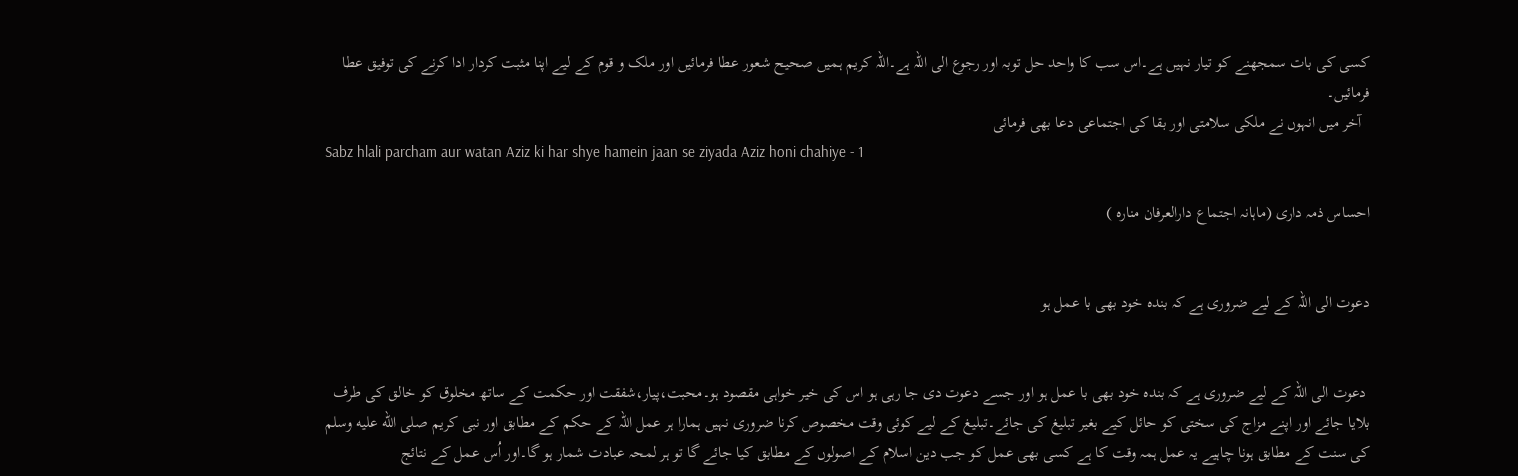کسی کی بات سمجھنے کو تیار نہیں ہے۔اس سب کا واحد حل توبہ اور رجوع الی اللہ ہے۔اللہ کریم ہمیں صحیح شعور عطا فرمائیں اور ملک و قوم کے لیے اپنا مثبت کردار ادا کرنے کی توفیق عطا فرمائیں۔
  آخر میں انہوں نے ملکی سلامتی اور بقا کی اجتماعی دعا بھی فرمائی
Sabz hlali parcham aur watan Aziz ki har shye hamein jaan se ziyada Aziz honi chahiye - 1

احساس ذمہ داری (ماہانہ اجتماع دارالعرفان منارہ )


دعوت الی اللہ کے لیے ضروری ہے کہ بندہ خود بھی با عمل ہو


 دعوت الی اللہ کے لیے ضروری ہے کہ بندہ خود بھی با عمل ہو اور جسے دعوت دی جا رہی ہو اس کی خیر خواہی مقصود ہو۔محبت،پیار،شفقت اور حکمت کے ساتھ مخلوق کو خالق کی طرف بلایا جائے اور اپنے مزاج کی سختی کو حائل کیے بغیر تبلیغ کی جائے۔تبلیغ کے لیے کوئی وقت مخصوص کرنا ضروری نہیں ہمارا ہر عمل اللہ کے حکم کے مطابق اور نبی کریم صلى الله عليه وسلم کی سنت کے مطابق ہونا چاہیے یہ عمل ہمہ وقت کا ہے کسی بھی عمل کو جب دین اسلام کے اصولوں کے مطابق کیا جائے گا تو ہر لمحہ عبادت شمار ہو گا۔اور اُس عمل کے نتائج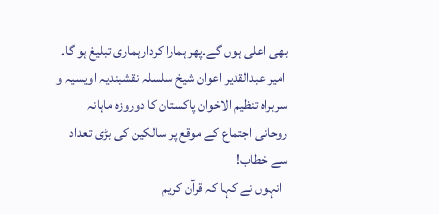بھی اعلی ہوں گے۔پھر ہمارا کردارہماری تبلیغ ہو گا۔
 امیر عبدالقدیر اعوان شیخ سلسلہ نقشبندیہ اویسیہ و سربراہ تنظیم الاخوان پاکستان کا دوروزہ ماہانہ روحانی اجتماع کے موقع پر سالکین کی بڑی تعداد سے خطاب!
  انہوں نے کہا کہ قرآن کریم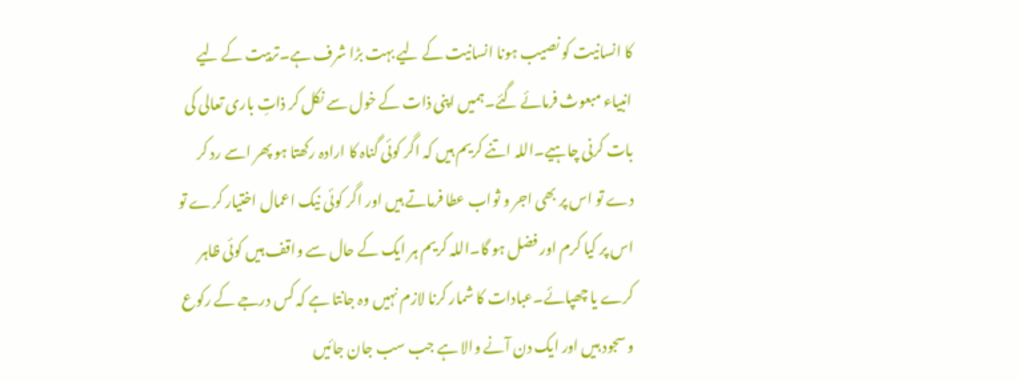کا انسانیت کو نصیب ہونا انسانیت کے لیے بہت بڑا شرف ہے۔تربیت کے لیے انبیاء مبعوث فرمائے گئے۔ہمیں اپنی ذات کے خول سے نکل کر ذاتِ باری تعالی کی بات کرنی چاہیے۔اللہ اتنے کریم ہیں کہ اگر کوئی گناہ کا ارادہ رکھتا ہو پھر اسے رد کر دے تو اس پر بھی اجر و ثواب عطا فرماتے ہیں اور اگر کوئی نیک اعمال اختیار کرے تو اس پر کیا کرم اور فضل ہو گا۔اللہ کریم ہر ایک کے حال سے واقف ہیں کوئی ظاہر کرے یا چھپائے۔عبادات کا شمار کرنا لازم نہیں وہ جانتا ہے کہ کس درجے کے رکوع و سجود ہیں اور ایک دن آنے والا ہے جب سب جان جائیں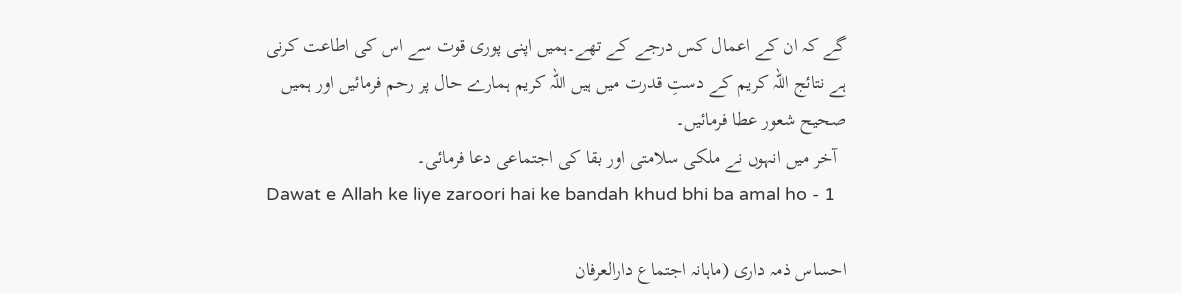گے کہ ان کے اعمال کس درجے کے تھے۔ہمیں اپنی پوری قوت سے اس کی اطاعت کرنی ہے نتائج اللہ کریم کے دستِ قدرت میں ہیں اللہ کریم ہمارے حال پر رحم فرمائیں اور ہمیں صحیح شعور عطا فرمائیں۔
  آخر میں انہوں نے ملکی سلامتی اور بقا کی اجتماعی دعا فرمائی۔
Dawat e Allah ke liye zaroori hai ke bandah khud bhi ba amal ho - 1

احساس ذمہ داری (ماہانہ اجتماع دارالعرفان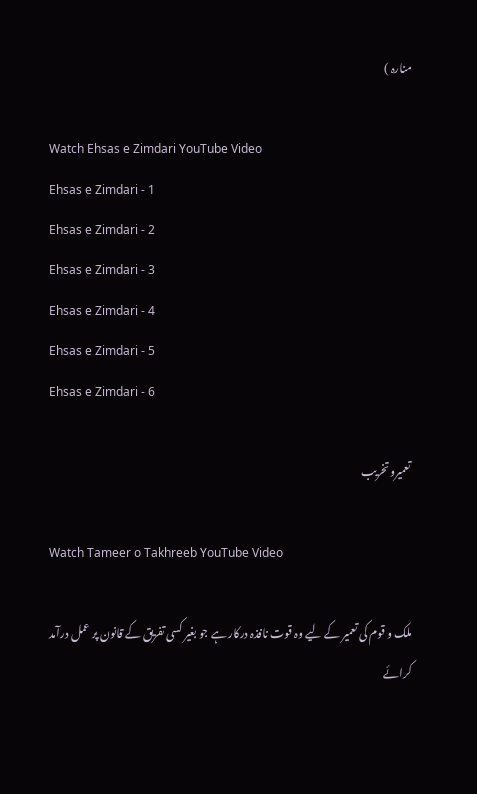منارہ )

Watch Ehsas e Zimdari YouTube Video
Ehsas e Zimdari - 1
Ehsas e Zimdari - 2
Ehsas e Zimdari - 3
Ehsas e Zimdari - 4
Ehsas e Zimdari - 5
Ehsas e Zimdari - 6

تعمیروتخریب

Watch Tameer o Takhreeb YouTube Video

ملک و قوم کی تعمیر کے لیے وہ قوت نافذہ درکار ہے جو بغیر کسی تفریق کے قانون پر عمل درآمد کرائے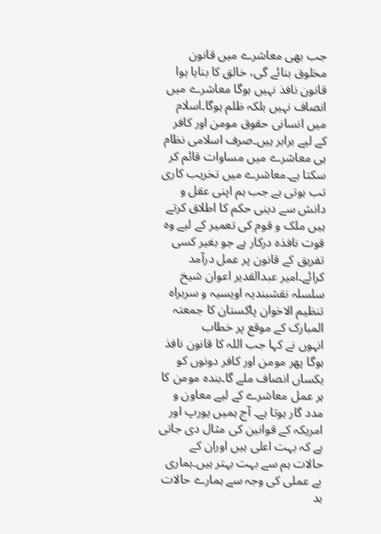جب بھی معاشرے میں قانون مخلوق بنائے گی، خالق کا بنایا ہوا قانون نافذ نہیں ہوگا معاشرے میں انصاف نہیں بلکہ ظلم ہوگا۔اسلام میں انسانی حقوق مومن اور کافر کے لیے برابر ہیں۔صرف اسلامی نظام ہی معاشرے میں مساوات قائم کر سکتا ہے۔معاشرے میں تخریب کاری تب ہوتی ہے جب ہم اپنی عقل و دانش سے دینی حکم کا اطلاق کرتے ہیں ملک و قوم کی تعمیر کے لیے وہ قوت نافذہ درکار ہے جو بغیر کسی تفریق کے قانون پر عمل درآمد کرائے۔امیر عبدالقدیر اعوان شیخ سلسلہ نقشبندیہ اویسیہ و سربراہ تنظیم الاخوان پاکستان کا جمعتہ المبارک کے موقع پر خطاب
انہوں نے کہا جب اللہ کا قانون نافذ ہوگا پھر مومن اور کافر دونوں کو یکساں انصاف ملے گا۔بندہ مومن کا ہر عمل معاشرے کے لیے معاون و مدد گار ہوتا ہے۔ آج ہمیں یورپ اور امریکہ کے قوانین کی مثال دی جاتی ہے کہ بہت اعلی ہیں اوران کے حالات ہم سے بہت بہتر ہیں۔ہماری بے عملی کی وجہ سے ہمارے حالات بد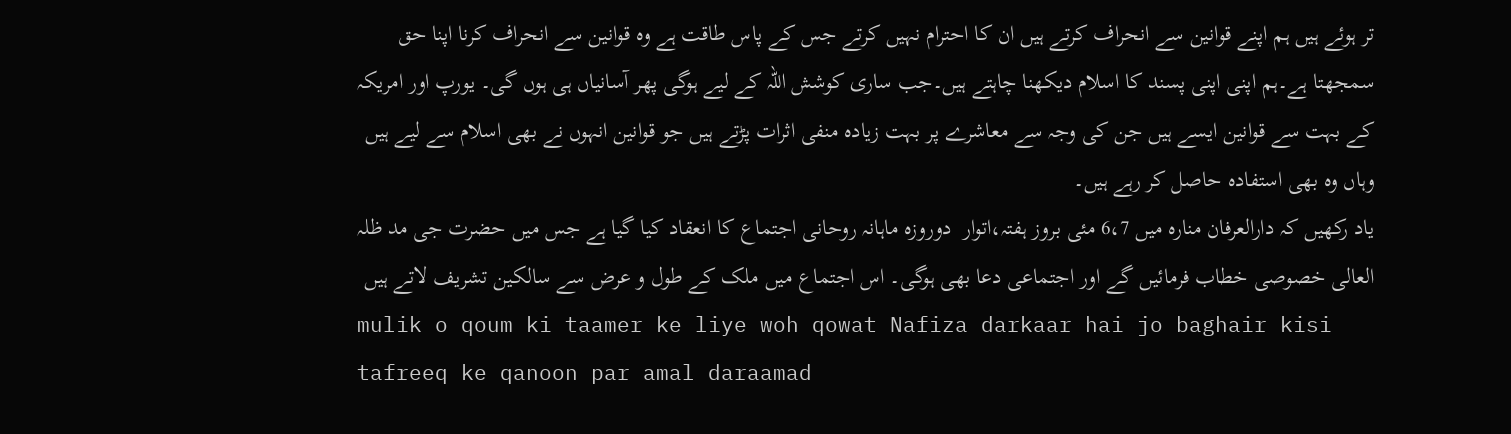تر ہوئے ہیں ہم اپنے قوانین سے انحراف کرتے ہیں ان کا احترام نہیں کرتے جس کے پاس طاقت ہے وہ قوانین سے انحراف کرنا اپنا حق سمجھتا ہے۔ہم اپنی اپنی پسند کا اسلام دیکھنا چاہتے ہیں۔جب ساری کوشش اللہ کے لیے ہوگی پھر آسانیاں ہی ہوں گی۔ یورپ اور امریکہ کے بہت سے قوانین ایسے ہیں جن کی وجہ سے معاشرے پر بہت زیادہ منفی اثرات پڑتے ہیں جو قوانین انہوں نے بھی اسلام سے لیے ہیں وہاں وہ بھی استفادہ حاصل کر رہے ہیں۔
یاد رکھیں کہ دارالعرفان منارہ میں 6،7 مئی بروز ہفتہ،اتوار  دوروزہ ماہانہ روحانی اجتماع کا انعقاد کیا گیا ہے جس میں حضرت جی مد ظلہ العالی خصوصی خطاب فرمائیں گے اور اجتماعی دعا بھی ہوگی۔ اس اجتماع میں ملک کے طول و عرض سے سالکین تشریف لاتے ہیں
mulik o qoum ki taamer ke liye woh qowat Nafiza darkaar hai jo baghair kisi tafreeq ke qanoon par amal daraamad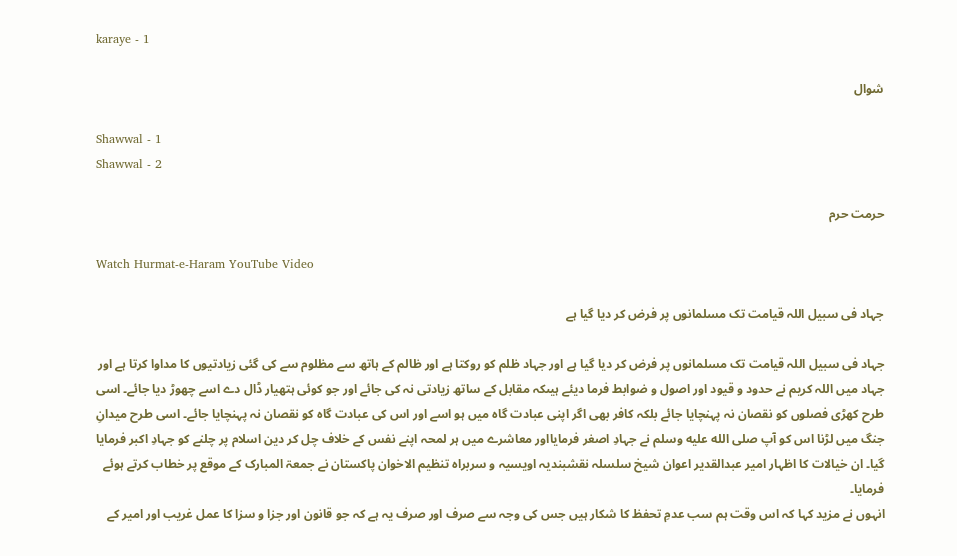karaye - 1

شوال

Shawwal - 1
Shawwal - 2

حرمت حرم

Watch Hurmat-e-Haram YouTube Video

جہاد فی سبیل اللہ قیامت تک مسلمانوں پر فرض کر دیا گیا ہے

جہاد فی سبیل اللہ قیامت تک مسلمانوں پر فرض کر دیا گیا ہے اور جہاد ظلم کو روکتا ہے اور ظالم کے ہاتھ سے مظلوم سے کی گئی زیادتیوں کا مداوا کرتا ہے اور جہاد میں اللہ کریم نے حدود و قیود اور اصول و ضوابط فرما دیئے ہیںکہ مقابل کے ساتھ زیادتی نہ کی جائے اور جو کوئی ہتھیار ڈال دے اسے چھوڑ دیا جائے۔ اسی طرح کھڑی فصلوں کو نقصان نہ پہنچایا جائے بلکہ کافر بھی اگر اپنی عبادت گاہ میں ہو اسے اور اس کی عبادت گاہ کو نقصان نہ پہنچایا جائے۔ اسی طرح میدانِ جنگ میں لڑنا اس کو آپ صلى الله عليه وسلم نے جہادِ اصغر فرمایااور معاشرے میں ہر لمحہ اپنے نفس کے خلاف چل کر دین اسلام پر چلنے کو جہادِ اکبر فرمایا گیا۔ ان خیالات کا اظہار امیر عبدالقدیر اعوان شیخ سلسلہ نقشبندیہ اویسیہ و سربراہ تنظیم الاخوان پاکستان نے جمعۃ المبارک کے موقع پر خطاب کرتے ہوئے فرمایا۔
انہوں نے مزید کہا کہ اس وقت ہم سب عدمِ تحفظ کا شکار ہیں جس کی وجہ سے صرف اور صرف یہ ہے کہ جو قانون اور جزا و سزا کا عمل غریب اور امیر کے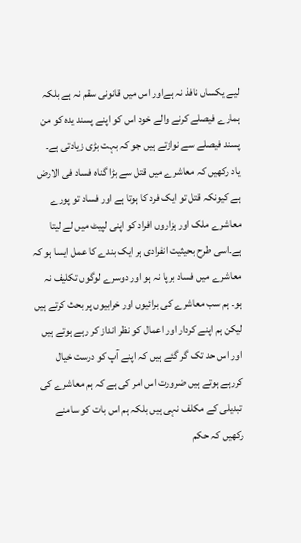لیے یکساں نافذ نہ ہےاور اس میں قانونی سقم نہ ہے بلکہ ہمارے فیصلے کرنے والے خود اس کو اپنے پسند یدہ کو من پسند فیصلے سے نوازتے ہیں جو کہ بہت بڑی زیادتی ہے۔
یاد رکھیں کہ معاشرے میں قتل سے بڑا گناہ فساد فی الارض ہے کیونکہ قتل تو ایک فرد کا ہوتا ہے اور فساد تو پورے معاشرے ملک اور ہزاروں افراد کو اپنی لپیٹ میں لے لیتا ہے۔اسی طرح بحیثیت انفرادی ہر ایک بندے کا عمل ایسا ہو کہ معاشرے میں فساد برپا نہ ہو اور دوسرے لوگوں تکلیف نہ ہو۔ ہم سب معاشرے کی برائیوں اور خرابیوں پر بحث کرتے ہیں لیکن ہم اپنے کردار اور اعمال کو نظر انداز کر رہے ہوتے ہیں اور اس حد تک گر گئے ہیں کہ اپنے آپ کو درست خیال کررہے ہوتے ہیں ضرورت اس امر کی ہے کہ ہم معاشرے کی تبدیلی کے مکلف نہی ہیں بلکہ ہم اس بات کو سامنے رکھیں کہ حکم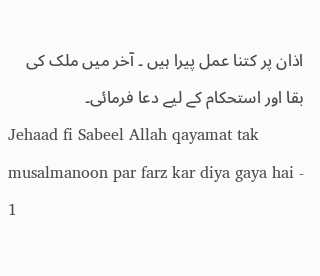اذان پر کتنا عمل پیرا ہیں ۔ آخر میں ملک کی بقا اور استحکام کے لیے دعا فرمائی۔
Jehaad fi Sabeel Allah qayamat tak musalmanoon par farz kar diya gaya hai - 1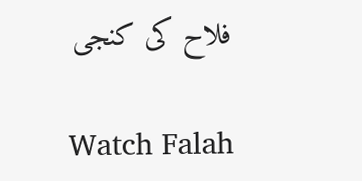فلاح کی کنجی

Watch Falah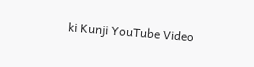ki Kunji YouTube Video